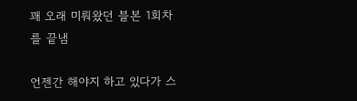꽤 오래 미뤄왔던 블본 1회차를 끝냄

언젠간 해야지 하고 있다가 스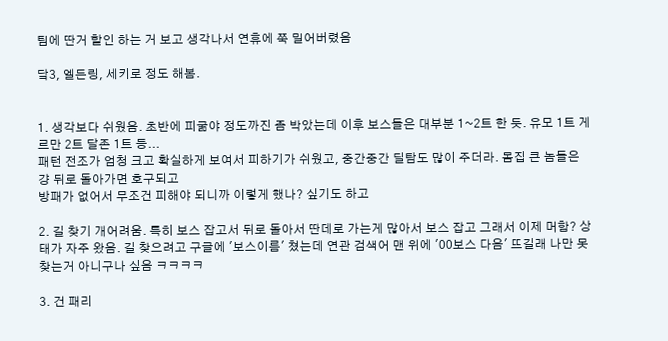팀에 딴거 할인 하는 거 보고 생각나서 연휴에 쭉 밀어버렸음

닼3, 엘든링, 세키로 정도 해봄.


1. 생각보다 쉬웠음. 초반에 피굶야 정도까진 좀 박았는데 이후 보스들은 대부분 1~2트 한 듯. 유모 1트 게르만 2트 달존 1트 등...
패턴 전조가 엄청 크고 확실하게 보여서 피하기가 쉬웠고, 중간중간 딜탐도 많이 주더라. 몸집 큰 놈들은 걍 뒤로 돌아가면 호구되고
방패가 없어서 무조건 피해야 되니까 이렇게 했나? 싶기도 하고

2. 길 찾기 개어려움. 특히 보스 잡고서 뒤로 돌아서 딴데로 가는게 많아서 보스 잡고 그래서 이제 머함? 상태가 자주 왔음. 길 찾으려고 구글에 '보스이름' 쳤는데 연관 검색어 맨 위에 '00보스 다음' 뜨길래 나만 못찾는거 아니구나 싶음 ㅋㅋㅋㅋ

3. 건 패리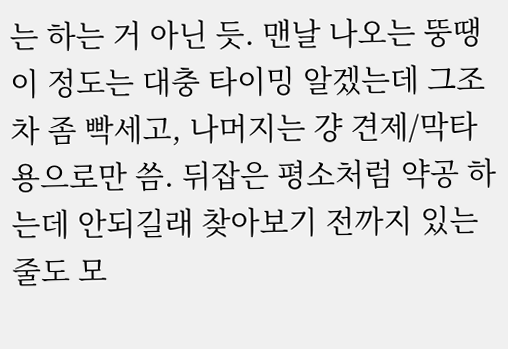는 하는 거 아닌 듯. 맨날 나오는 뚱땡이 정도는 대충 타이밍 알겠는데 그조차 좀 빡세고, 나머지는 걍 견제/막타 용으로만 씀. 뒤잡은 평소처럼 약공 하는데 안되길래 찾아보기 전까지 있는 줄도 모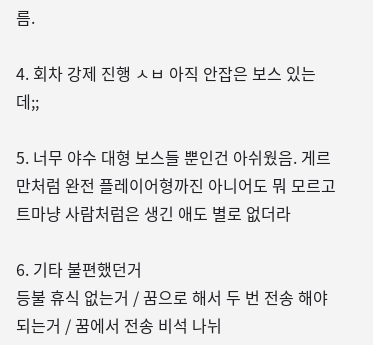름.

4. 회차 강제 진행 ㅅㅂ 아직 안잡은 보스 있는데;;

5. 너무 야수 대형 보스들 뿐인건 아쉬웠음. 게르만처럼 완전 플레이어형까진 아니어도 뭐 모르고트마냥 사람처럼은 생긴 애도 별로 없더라

6. 기타 불편했던거
등불 휴식 없는거 / 꿈으로 해서 두 번 전송 해야 되는거 / 꿈에서 전송 비석 나뉘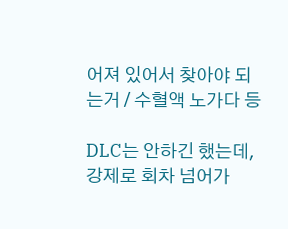어져 있어서 찾아야 되는거 / 수혈액 노가다 등

DLC는 안하긴 했는데, 강제로 회차 넘어가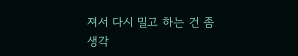져서 다시 밀고 하는 건 좀 생각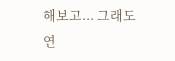해보고... 그래도 연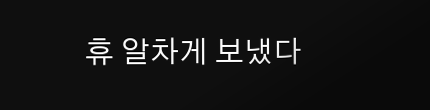휴 알차게 보냈다